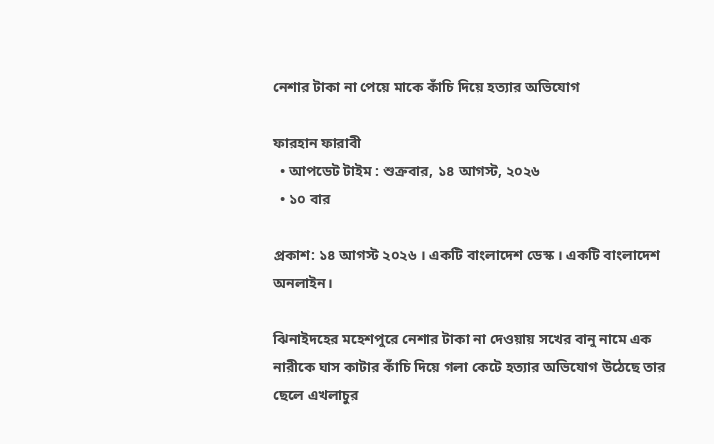নেশার টাকা না পেয়ে মাকে কাঁচি দিয়ে হত্যার অভিযোগ

ফারহান ফারাবী
  • আপডেট টাইম : শুক্রবার, ১৪ আগস্ট, ২০২৬
  • ১০ বার

প্রকাশ: ১৪ আগস্ট ২০২৬ । একটি বাংলাদেশ ডেস্ক । একটি বাংলাদেশ অনলাইন।

ঝিনাইদহের মহেশপুরে নেশার টাকা না দেওয়ায় সখের বানু নামে এক নারীকে ঘাস কাটার কাঁচি দিয়ে গলা কেটে হত্যার অভিযোগ উঠেছে তার ছেলে এখলাচুর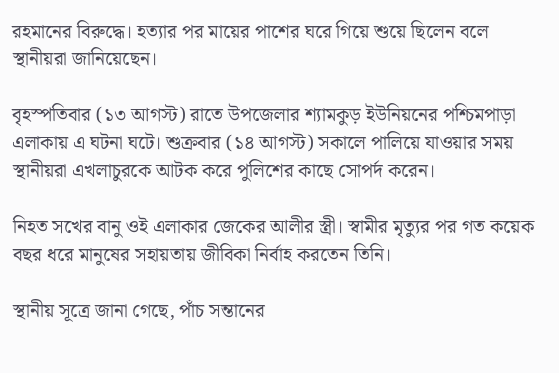রহমানের বিরুদ্ধে। হত্যার পর মায়ের পাশের ঘরে গিয়ে শুয়ে ছিলেন বলে স্থানীয়রা জানিয়েছেন।

বৃহস্পতিবার (১৩ আগস্ট) রাতে উপজেলার শ্যামকুড় ইউনিয়নের পশ্চিমপাড়া এলাকায় এ ঘটনা ঘটে। শুক্রবার (১৪ আগস্ট) সকালে পালিয়ে যাওয়ার সময় স্থানীয়রা এখলাচুরকে আটক করে পুলিশের কাছে সোপর্দ করেন।

নিহত সখের বানু ওই এলাকার জেকের আলীর স্ত্রী। স্বামীর মৃত্যুর পর গত কয়েক বছর ধরে মানুষের সহায়তায় জীবিকা নির্বাহ করতেন তিনি।

স্থানীয় সূত্রে জানা গেছে, পাঁচ সন্তানের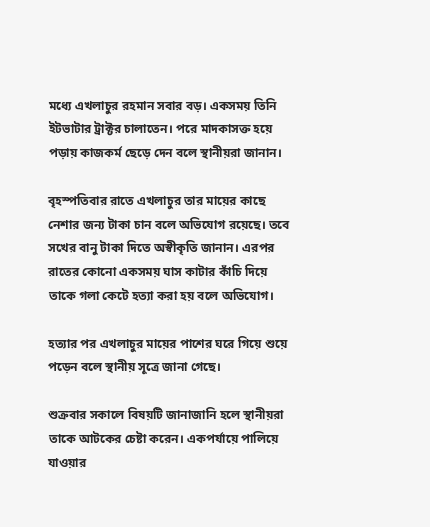মধ্যে এখলাচুর রহমান সবার বড়। একসময় তিনি ইটভাটার ট্রাক্টর চালাতেন। পরে মাদকাসক্ত হয়ে পড়ায় কাজকর্ম ছেড়ে দেন বলে স্থানীয়রা জানান।

বৃহস্পতিবার রাতে এখলাচুর তার মায়ের কাছে নেশার জন্য টাকা চান বলে অভিযোগ রয়েছে। তবে সখের বানু টাকা দিতে অস্বীকৃতি জানান। এরপর রাতের কোনো একসময় ঘাস কাটার কাঁচি দিয়ে তাকে গলা কেটে হত্যা করা হয় বলে অভিযোগ।

হত্যার পর এখলাচুর মায়ের পাশের ঘরে গিয়ে শুয়ে পড়েন বলে স্থানীয় সূত্রে জানা গেছে।

শুক্রবার সকালে বিষয়টি জানাজানি হলে স্থানীয়রা তাকে আটকের চেষ্টা করেন। একপর্যায়ে পালিয়ে যাওয়ার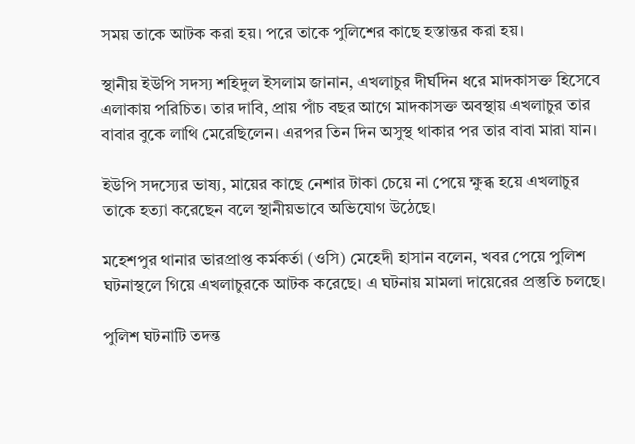সময় তাকে আটক করা হয়। পরে তাকে পুলিশের কাছে হস্তান্তর করা হয়।

স্থানীয় ইউপি সদস্য শহিদুল ইসলাম জানান, এখলাচুর দীর্ঘদিন ধরে মাদকাসক্ত হিসেবে এলাকায় পরিচিত। তার দাবি, প্রায় পাঁচ বছর আগে মাদকাসক্ত অবস্থায় এখলাচুর তার বাবার বুকে লাথি মেরেছিলেন। এরপর তিন দিন অসুস্থ থাকার পর তার বাবা মারা যান।

ইউপি সদস্যের ভাষ্য, মায়ের কাছে নেশার টাকা চেয়ে না পেয়ে ক্ষুব্ধ হয়ে এখলাচুর তাকে হত্যা করেছেন বলে স্থানীয়ভাবে অভিযোগ উঠেছে।

মহেশপুর থানার ভারপ্রাপ্ত কর্মকর্তা (ওসি) মেহেদী হাসান বলেন, খবর পেয়ে পুলিশ ঘটনাস্থলে গিয়ে এখলাচুরকে আটক করেছে। এ ঘটনায় মামলা দায়েরের প্রস্তুতি চলছে।

পুলিশ ঘটনাটি তদন্ত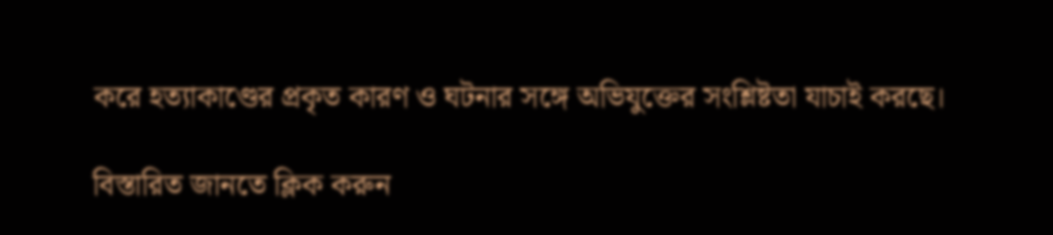করে হত্যাকাণ্ডের প্রকৃত কারণ ও ঘটনার সঙ্গে অভিযুক্তের সংশ্লিষ্টতা যাচাই করছে।

বিস্তারিত জানতে ক্লিক করুন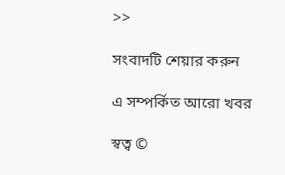>>

সংবাদটি শেয়ার করুন

এ সম্পর্কিত আরো খবর

স্বত্ব ©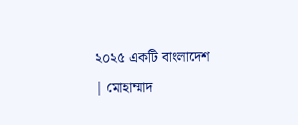২০২৫ একটি বাংলাদেশ | মোহাম্মাদ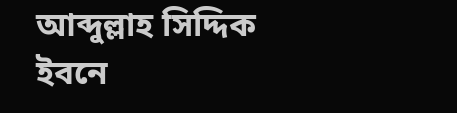আব্দুল্লাহ সিদ্দিক ইবনে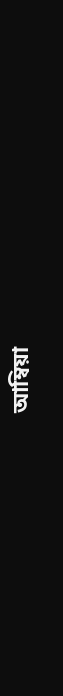আম্বিয়া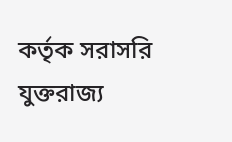কর্তৃক সরাসরি যুক্তরাজ্য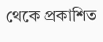থেকে প্রকাশিত